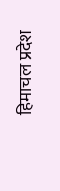हिमाचल प्रदेश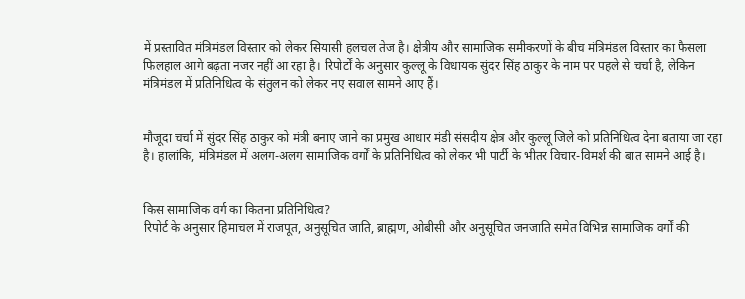में प्रस्तावित मंत्रिमंडल विस्तार को लेकर सियासी हलचल तेज है। क्षेत्रीय और सामाजिक समीकरणों के बीच मंत्रिमंडल विस्तार का फैसला फिलहाल आगे बढ़ता नजर नहीं आ रहा है। रिपोर्टों के अनुसार कुल्लू के विधायक सुंदर सिंह ठाकुर के नाम पर पहले से चर्चा है, लेकिन मंत्रिमंडल में प्रतिनिधित्व के संतुलन को लेकर नए सवाल सामने आए हैं।


मौजूदा चर्चा में सुंदर सिंह ठाकुर को मंत्री बनाए जाने का प्रमुख आधार मंडी संसदीय क्षेत्र और कुल्लू जिले को प्रतिनिधित्व देना बताया जा रहा है। हालांकि, मंत्रिमंडल में अलग-अलग सामाजिक वर्गों के प्रतिनिधित्व को लेकर भी पार्टी के भीतर विचार-विमर्श की बात सामने आई है।


किस सामाजिक वर्ग का कितना प्रतिनिधित्व?
रिपोर्ट के अनुसार हिमाचल में राजपूत, अनुसूचित जाति, ब्राह्मण, ओबीसी और अनुसूचित जनजाति समेत विभिन्न सामाजिक वर्गों की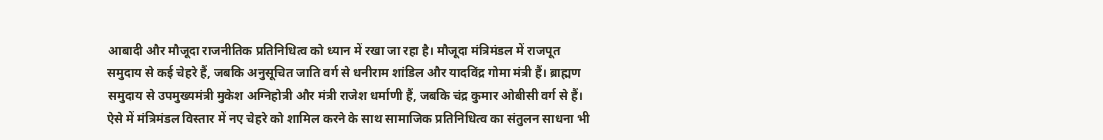आबादी और मौजूदा राजनीतिक प्रतिनिधित्व को ध्यान में रखा जा रहा है। मौजूदा मंत्रिमंडल में राजपूत समुदाय से कई चेहरे हैं, जबकि अनुसूचित जाति वर्ग से धनीराम शांडिल और यादविंद्र गोमा मंत्री हैं। ब्राह्मण समुदाय से उपमुख्यमंत्री मुकेश अग्निहोत्री और मंत्री राजेश धर्माणी हैं, जबकि चंद्र कुमार ओबीसी वर्ग से हैं।
ऐसे में मंत्रिमंडल विस्तार में नए चेहरे को शामिल करने के साथ सामाजिक प्रतिनिधित्व का संतुलन साधना भी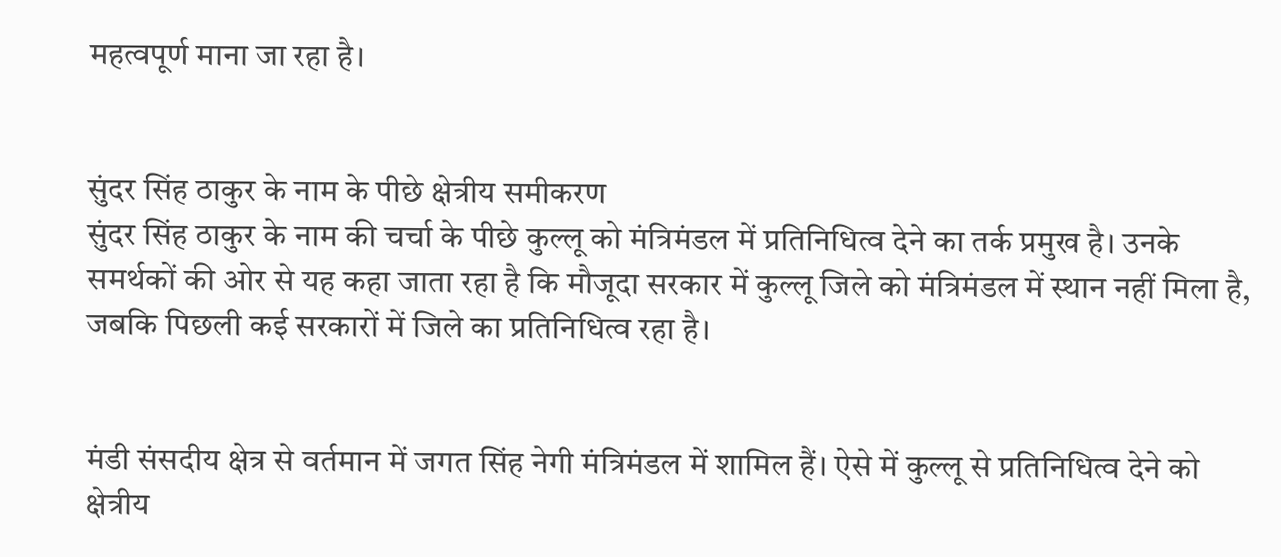महत्वपूर्ण माना जा रहा है।


सुंदर सिंह ठाकुर के नाम के पीछे क्षेत्रीय समीकरण
सुंदर सिंह ठाकुर के नाम की चर्चा के पीछे कुल्लू को मंत्रिमंडल में प्रतिनिधित्व देने का तर्क प्रमुख है। उनके समर्थकों की ओर से यह कहा जाता रहा है कि मौजूदा सरकार में कुल्लू जिले को मंत्रिमंडल में स्थान नहीं मिला है, जबकि पिछली कई सरकारों में जिले का प्रतिनिधित्व रहा है।


मंडी संसदीय क्षेत्र से वर्तमान में जगत सिंह नेगी मंत्रिमंडल में शामिल हैं। ऐसे में कुल्लू से प्रतिनिधित्व देने को क्षेत्रीय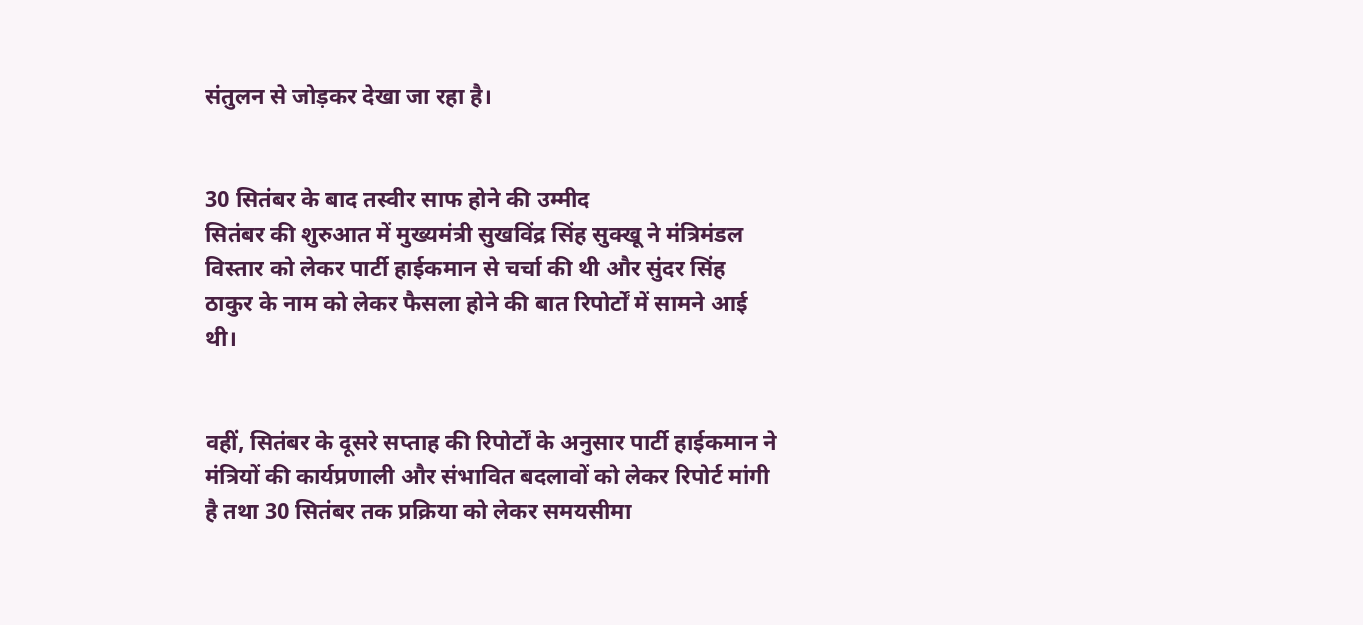संतुलन से जोड़कर देखा जा रहा है।


30 सितंबर के बाद तस्वीर साफ होने की उम्मीद
सितंबर की शुरुआत में मुख्यमंत्री सुखविंद्र सिंह सुक्खू ने मंत्रिमंडल विस्तार को लेकर पार्टी हाईकमान से चर्चा की थी और सुंदर सिंह ठाकुर के नाम को लेकर फैसला होने की बात रिपोर्टों में सामने आई थी।


वहीं, सितंबर के दूसरे सप्ताह की रिपोर्टों के अनुसार पार्टी हाईकमान ने मंत्रियों की कार्यप्रणाली और संभावित बदलावों को लेकर रिपोर्ट मांगी है तथा 30 सितंबर तक प्रक्रिया को लेकर समयसीमा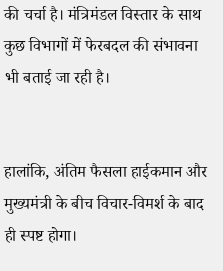की चर्चा है। मंत्रिमंडल विस्तार के साथ कुछ विभागों में फेरबदल की संभावना भी बताई जा रही है।


हालांकि, अंतिम फैसला हाईकमान और मुख्यमंत्री के बीच विचार-विमर्श के बाद ही स्पष्ट होगा।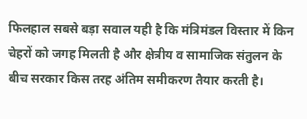फिलहाल सबसे बड़ा सवाल यही है कि मंत्रिमंडल विस्तार में किन चेहरों को जगह मिलती है और क्षेत्रीय व सामाजिक संतुलन के बीच सरकार किस तरह अंतिम समीकरण तैयार करती है।